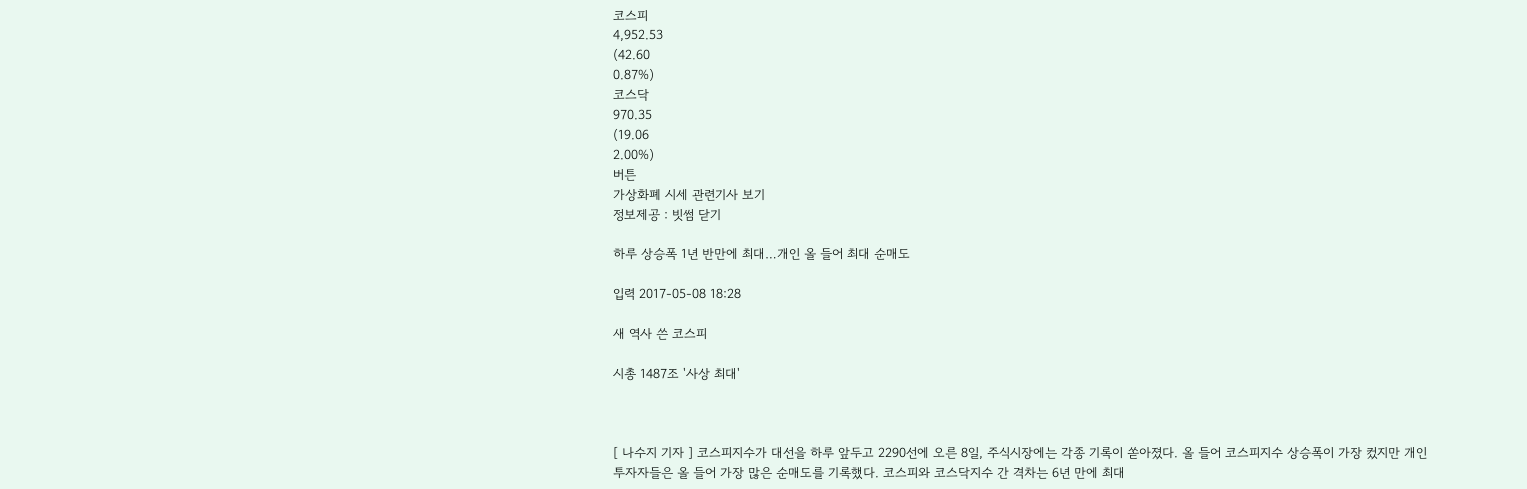코스피
4,952.53
(42.60
0.87%)
코스닥
970.35
(19.06
2.00%)
버튼
가상화폐 시세 관련기사 보기
정보제공 : 빗썸 닫기

하루 상승폭 1년 반만에 최대…개인 올 들어 최대 순매도

입력 2017-05-08 18:28

새 역사 쓴 코스피

시총 1487조 '사상 최대'



[ 나수지 기자 ] 코스피지수가 대선을 하루 앞두고 2290선에 오른 8일, 주식시장에는 각종 기록이 쏟아졌다. 올 들어 코스피지수 상승폭이 가장 컸지만 개인투자자들은 올 들어 가장 많은 순매도를 기록했다. 코스피와 코스닥지수 간 격차는 6년 만에 최대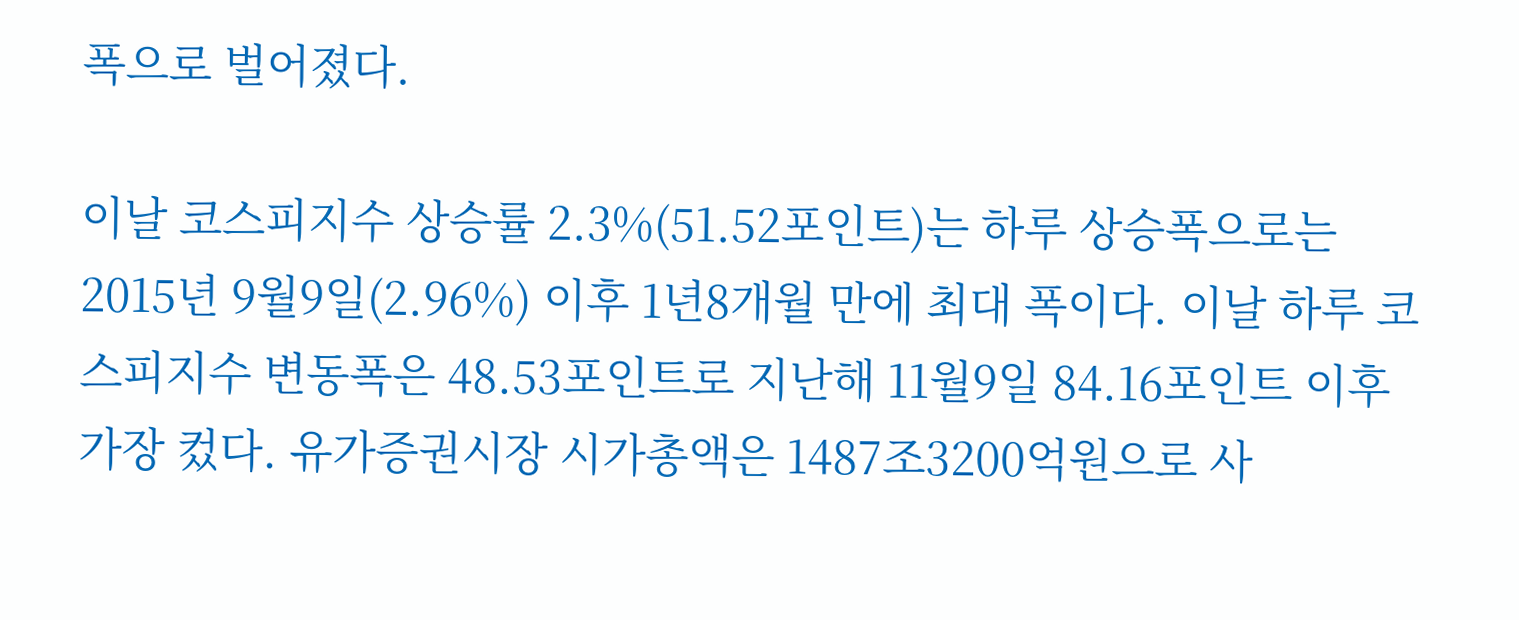폭으로 벌어졌다.

이날 코스피지수 상승률 2.3%(51.52포인트)는 하루 상승폭으로는 2015년 9월9일(2.96%) 이후 1년8개월 만에 최대 폭이다. 이날 하루 코스피지수 변동폭은 48.53포인트로 지난해 11월9일 84.16포인트 이후 가장 컸다. 유가증권시장 시가총액은 1487조3200억원으로 사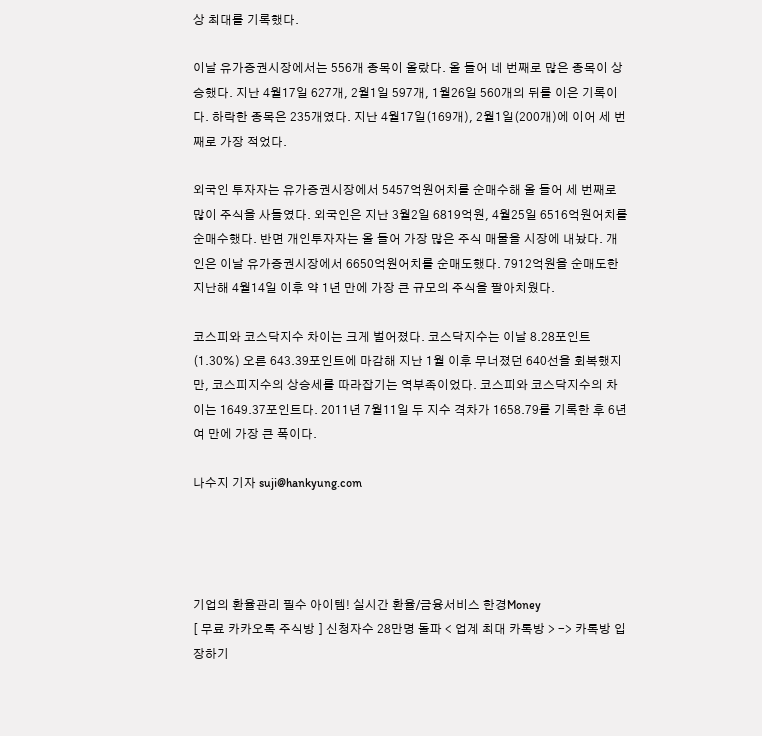상 최대를 기록했다.

이날 유가증권시장에서는 556개 종목이 올랐다. 올 들어 네 번째로 많은 종목이 상승했다. 지난 4월17일 627개, 2월1일 597개, 1월26일 560개의 뒤를 이은 기록이다. 하락한 종목은 235개였다. 지난 4월17일(169개), 2월1일(200개)에 이어 세 번째로 가장 적었다.

외국인 투자자는 유가증권시장에서 5457억원어치를 순매수해 올 들어 세 번째로 많이 주식을 사들였다. 외국인은 지난 3월2일 6819억원, 4월25일 6516억원어치를 순매수했다. 반면 개인투자자는 올 들어 가장 많은 주식 매물을 시장에 내놨다. 개인은 이날 유가증권시장에서 6650억원어치를 순매도했다. 7912억원을 순매도한 지난해 4월14일 이후 약 1년 만에 가장 큰 규모의 주식을 팔아치웠다.

코스피와 코스닥지수 차이는 크게 벌어졌다. 코스닥지수는 이날 8.28포인트(1.30%) 오른 643.39포인트에 마감해 지난 1월 이후 무너졌던 640선을 회복했지만, 코스피지수의 상승세를 따라잡기는 역부족이었다. 코스피와 코스닥지수의 차이는 1649.37포인트다. 2011년 7월11일 두 지수 격차가 1658.79를 기록한 후 6년여 만에 가장 큰 폭이다.

나수지 기자 suji@hankyung.com




기업의 환율관리 필수 아이템! 실시간 환율/금융서비스 한경Money
[ 무료 카카오톡 주식방 ] 신청자수 28만명 돌파 < 업계 최대 카톡방 > -> 카톡방 입장하기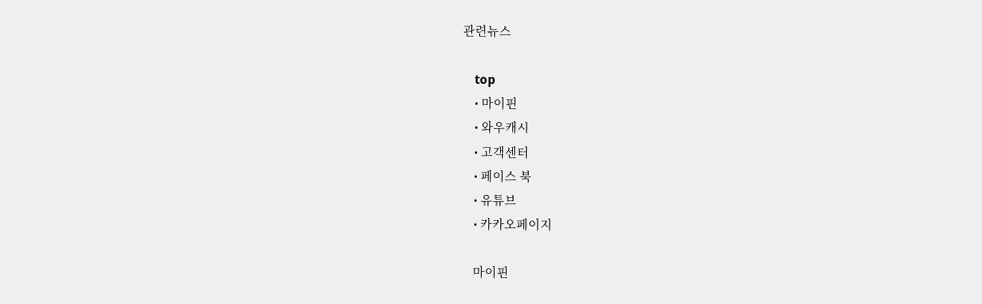관련뉴스

    top
    • 마이핀
    • 와우캐시
    • 고객센터
    • 페이스 북
    • 유튜브
    • 카카오페이지

    마이핀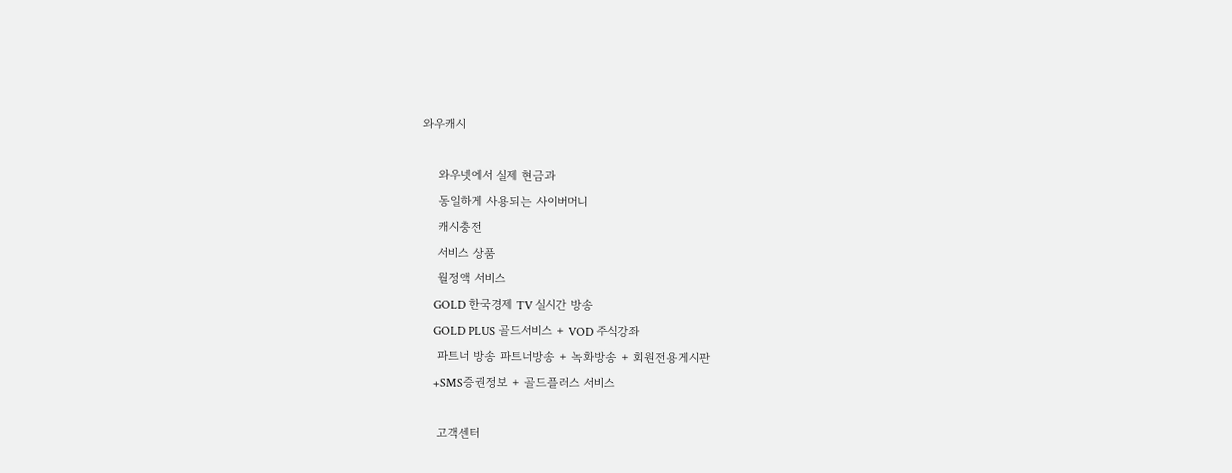와우캐시

    와우넷에서 실제 현금과
    동일하게 사용되는 사이버머니
    캐시충전
    서비스 상품
    월정액 서비스
    GOLD 한국경제 TV 실시간 방송
    GOLD PLUS 골드서비스 + VOD 주식강좌
    파트너 방송 파트너방송 + 녹화방송 + 회원전용게시판
    +SMS증권정보 + 골드플러스 서비스

    고객센터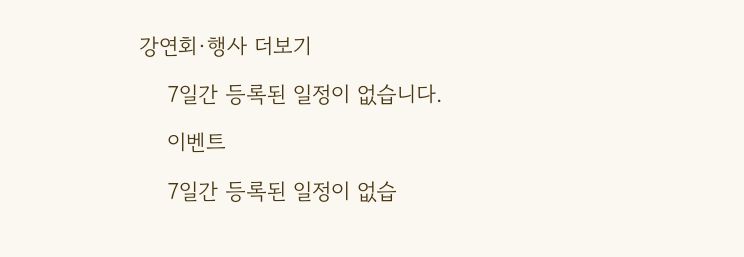강연회·행사 더보기

    7일간 등록된 일정이 없습니다.

    이벤트

    7일간 등록된 일정이 없습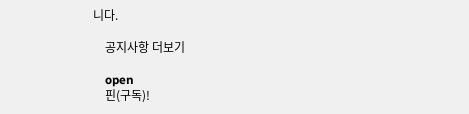니다.

    공지사항 더보기

    open
    핀(구독)!